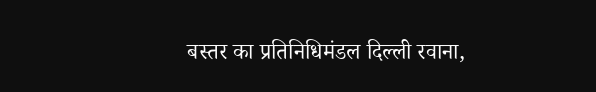बस्तर का प्रतिनिधिमंडल दिल्ली रवाना,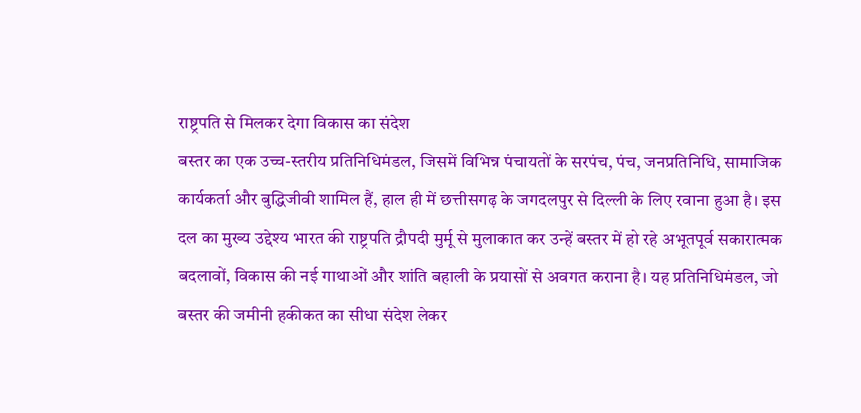राष्ट्रपति से मिलकर देगा विकास का संदेश
बस्तर का एक उच्च-स्तरीय प्रतिनिधिमंडल, जिसमें विभिन्न पंचायतों के सरपंच, पंच, जनप्रतिनिधि, सामाजिक कार्यकर्ता और बुद्धिजीवी शामिल हैं, हाल ही में छत्तीसगढ़ के जगदलपुर से दिल्ली के लिए रवाना हुआ है। इस दल का मुख्य उद्देश्य भारत की राष्ट्रपति द्रौपदी मुर्मू से मुलाकात कर उन्हें बस्तर में हो रहे अभूतपूर्व सकारात्मक बदलावों, विकास की नई गाथाओं और शांति बहाली के प्रयासों से अवगत कराना है। यह प्रतिनिधिमंडल, जो बस्तर की जमीनी हकीकत का सीधा संदेश लेकर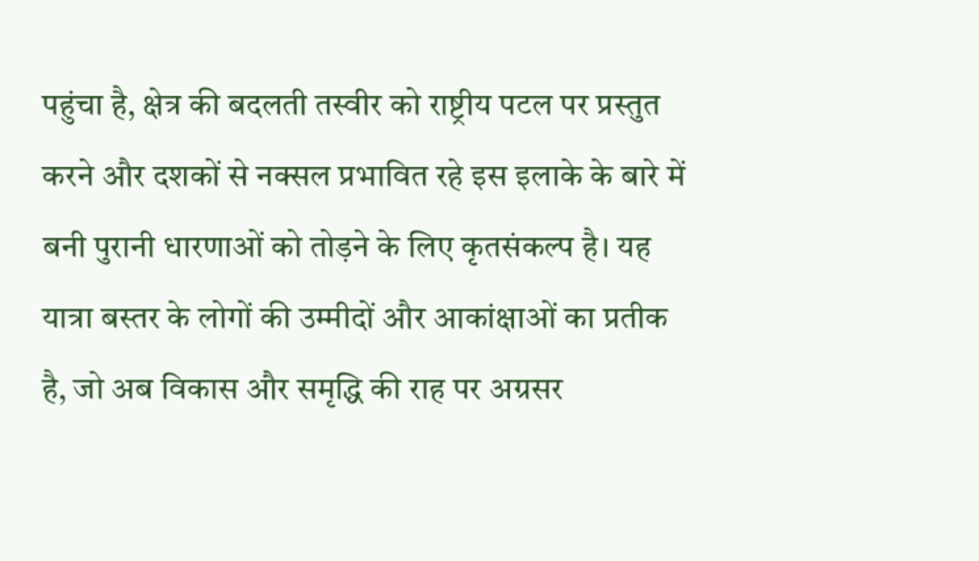पहुंचा है, क्षेत्र की बदलती तस्वीर को राष्ट्रीय पटल पर प्रस्तुत करने और दशकों से नक्सल प्रभावित रहे इस इलाके के बारे में बनी पुरानी धारणाओं को तोड़ने के लिए कृतसंकल्प है। यह यात्रा बस्तर के लोगों की उम्मीदों और आकांक्षाओं का प्रतीक है, जो अब विकास और समृद्धि की राह पर अग्रसर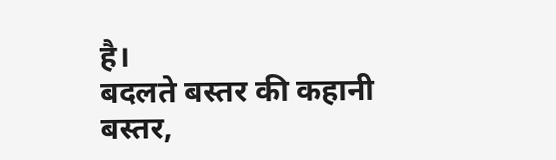है।
बदलते बस्तर की कहानी
बस्तर,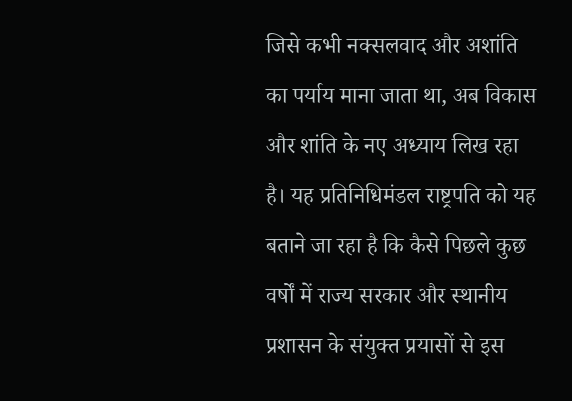जिसे कभी नक्सलवाद और अशांति का पर्याय माना जाता था, अब विकास और शांति के नए अध्याय लिख रहा है। यह प्रतिनिधिमंडल राष्ट्रपति को यह बताने जा रहा है कि कैसे पिछले कुछ वर्षों में राज्य सरकार और स्थानीय प्रशासन के संयुक्त प्रयासों से इस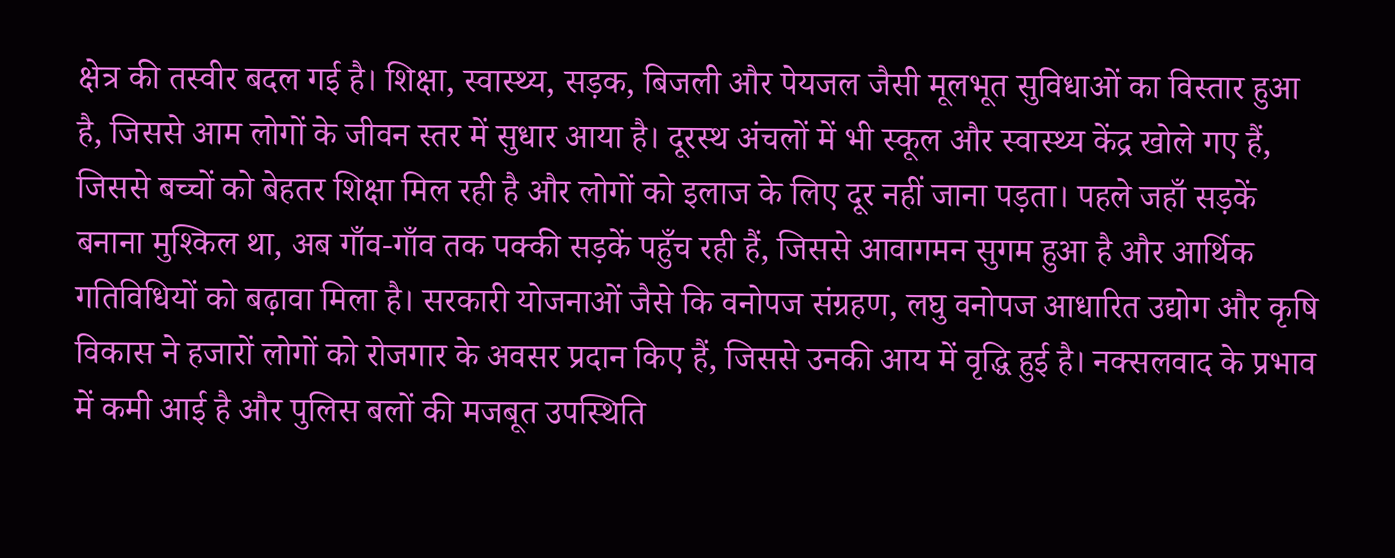क्षेत्र की तस्वीर बदल गई है। शिक्षा, स्वास्थ्य, सड़क, बिजली और पेयजल जैसी मूलभूत सुविधाओं का विस्तार हुआ है, जिससे आम लोगों के जीवन स्तर में सुधार आया है। दूरस्थ अंचलों में भी स्कूल और स्वास्थ्य केंद्र खोले गए हैं, जिससे बच्चों को बेहतर शिक्षा मिल रही है और लोगों को इलाज के लिए दूर नहीं जाना पड़ता। पहले जहाँ सड़कें बनाना मुश्किल था, अब गाँव-गाँव तक पक्की सड़कें पहुँच रही हैं, जिससे आवागमन सुगम हुआ है और आर्थिक गतिविधियों को बढ़ावा मिला है। सरकारी योजनाओं जैसे कि वनोपज संग्रहण, लघु वनोपज आधारित उद्योग और कृषि विकास ने हजारों लोगों को रोजगार के अवसर प्रदान किए हैं, जिससे उनकी आय में वृद्धि हुई है। नक्सलवाद के प्रभाव में कमी आई है और पुलिस बलों की मजबूत उपस्थिति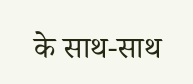के साथ-साथ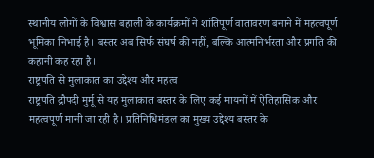स्थानीय लोगों के विश्वास बहाली के कार्यक्रमों ने शांतिपूर्ण वातावरण बनाने में महत्वपूर्ण भूमिका निभाई है। बस्तर अब सिर्फ संघर्ष की नहीं, बल्कि आत्मनिर्भरता और प्रगति की कहानी कह रहा है।
राष्ट्रपति से मुलाकात का उद्देश्य और महत्व
राष्ट्रपति द्रौपदी मुर्मू से यह मुलाकात बस्तर के लिए कई मायनों में ऐतिहासिक और महत्वपूर्ण मानी जा रही है। प्रतिनिधिमंडल का मुख्य उद्देश्य बस्तर के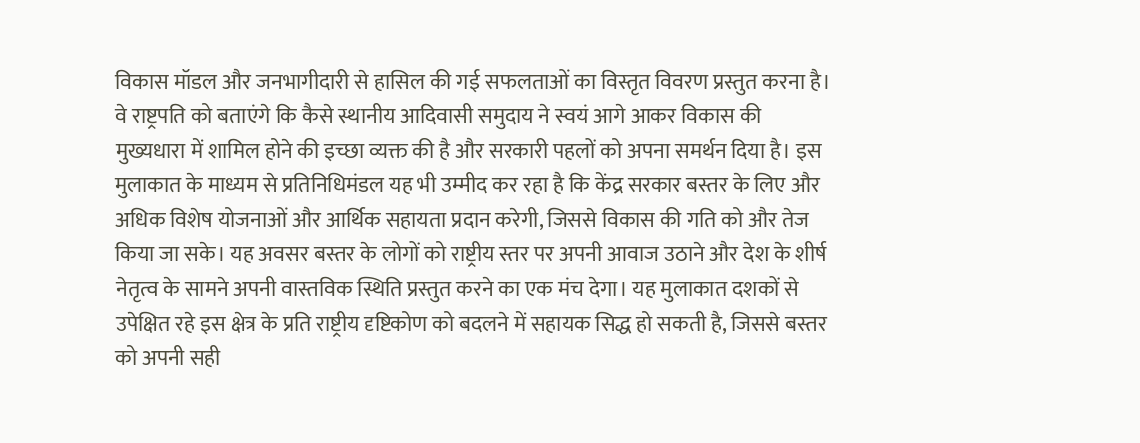विकास मॉडल और जनभागीदारी से हासिल की गई सफलताओं का विस्तृत विवरण प्रस्तुत करना है। वे राष्ट्रपति को बताएंगे कि कैसे स्थानीय आदिवासी समुदाय ने स्वयं आगे आकर विकास की मुख्यधारा में शामिल होने की इच्छा व्यक्त की है और सरकारी पहलों को अपना समर्थन दिया है। इस मुलाकात के माध्यम से प्रतिनिधिमंडल यह भी उम्मीद कर रहा है कि केंद्र सरकार बस्तर के लिए और अधिक विशेष योजनाओं और आर्थिक सहायता प्रदान करेगी, जिससे विकास की गति को और तेज किया जा सके। यह अवसर बस्तर के लोगों को राष्ट्रीय स्तर पर अपनी आवाज उठाने और देश के शीर्ष नेतृत्व के सामने अपनी वास्तविक स्थिति प्रस्तुत करने का एक मंच देगा। यह मुलाकात दशकों से उपेक्षित रहे इस क्षेत्र के प्रति राष्ट्रीय दृष्टिकोण को बदलने में सहायक सिद्ध हो सकती है, जिससे बस्तर को अपनी सही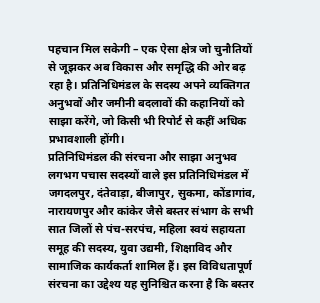पहचान मिल सकेगी – एक ऐसा क्षेत्र जो चुनौतियों से जूझकर अब विकास और समृद्धि की ओर बढ़ रहा है। प्रतिनिधिमंडल के सदस्य अपने व्यक्तिगत अनुभवों और जमीनी बदलावों की कहानियों को साझा करेंगे, जो किसी भी रिपोर्ट से कहीं अधिक प्रभावशाली होंगी।
प्रतिनिधिमंडल की संरचना और साझा अनुभव
लगभग पचास सदस्यों वाले इस प्रतिनिधिमंडल में जगदलपुर, दंतेवाड़ा, बीजापुर, सुकमा, कोंडागांव, नारायणपुर और कांकेर जैसे बस्तर संभाग के सभी सात जिलों से पंच-सरपंच, महिला स्वयं सहायता समूह की सदस्य, युवा उद्यमी, शिक्षाविद और सामाजिक कार्यकर्ता शामिल हैं। इस विविधतापूर्ण संरचना का उद्देश्य यह सुनिश्चित करना है कि बस्तर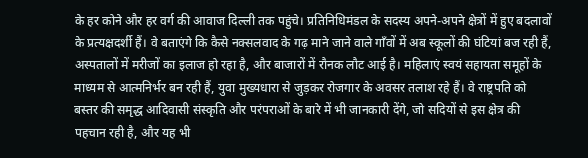के हर कोने और हर वर्ग की आवाज दिल्ली तक पहुंचे। प्रतिनिधिमंडल के सदस्य अपने-अपने क्षेत्रों में हुए बदलावों के प्रत्यक्षदर्शी हैं। वे बताएंगे कि कैसे नक्सलवाद के गढ़ माने जाने वाले गाँवों में अब स्कूलों की घंटियां बज रही हैं, अस्पतालों में मरीजों का इलाज हो रहा है, और बाजारों में रौनक लौट आई है। महिलाएं स्वयं सहायता समूहों के माध्यम से आत्मनिर्भर बन रही हैं, युवा मुख्यधारा से जुड़कर रोजगार के अवसर तलाश रहे हैं। वे राष्ट्रपति को बस्तर की समृद्ध आदिवासी संस्कृति और परंपराओं के बारे में भी जानकारी देंगे, जो सदियों से इस क्षेत्र की पहचान रही है, और यह भी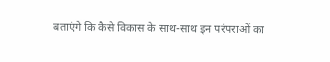बताएंगे कि कैसे विकास के साथ-साथ इन परंपराओं का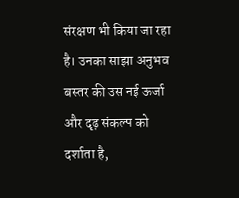संरक्षण भी किया जा रहा है। उनका साझा अनुभव बस्तर की उस नई ऊर्जा और दृढ़ संकल्प को दर्शाता है,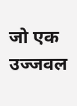जो एक उज्जवल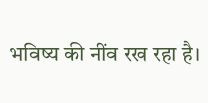भविष्य की नींव रख रहा है।